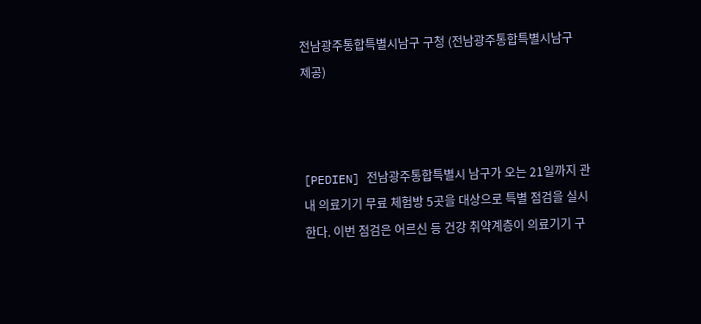전남광주통합특별시남구 구청 (전남광주통합특별시남구 제공)



[PEDIEN] 전남광주통합특별시 남구가 오는 21일까지 관내 의료기기 무료 체험방 5곳을 대상으로 특별 점검을 실시한다. 이번 점검은 어르신 등 건강 취약계층이 의료기기 구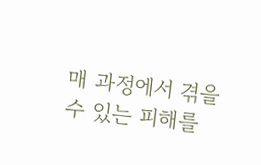매 과정에서 겪을 수 있는 피해를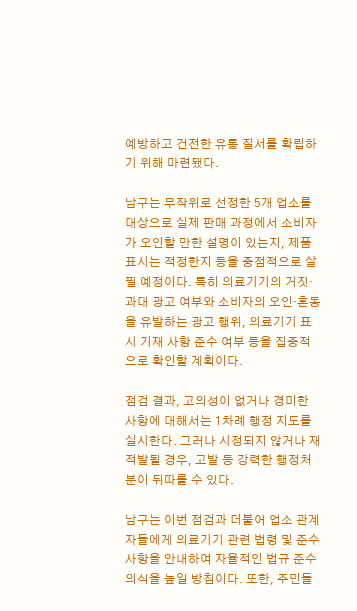예방하고 건전한 유통 질서를 확립하기 위해 마련됐다.

남구는 무작위로 선정한 5개 업소를 대상으로 실제 판매 과정에서 소비자가 오인할 만한 설명이 있는지, 제품 표시는 적정한지 등을 중점적으로 살필 예정이다. 특히 의료기기의 거짓·과대 광고 여부와 소비자의 오인·혼동을 유발하는 광고 행위, 의료기기 표시 기재 사항 준수 여부 등을 집중적으로 확인할 계획이다.

점검 결과, 고의성이 없거나 경미한 사항에 대해서는 1차례 행정 지도를 실시한다. 그러나 시정되지 않거나 재적발될 경우, 고발 등 강력한 행정처분이 뒤따를 수 있다.

남구는 이번 점검과 더불어 업소 관계자들에게 의료기기 관련 법령 및 준수사항을 안내하여 자율적인 법규 준수 의식을 높일 방침이다. 또한, 주민들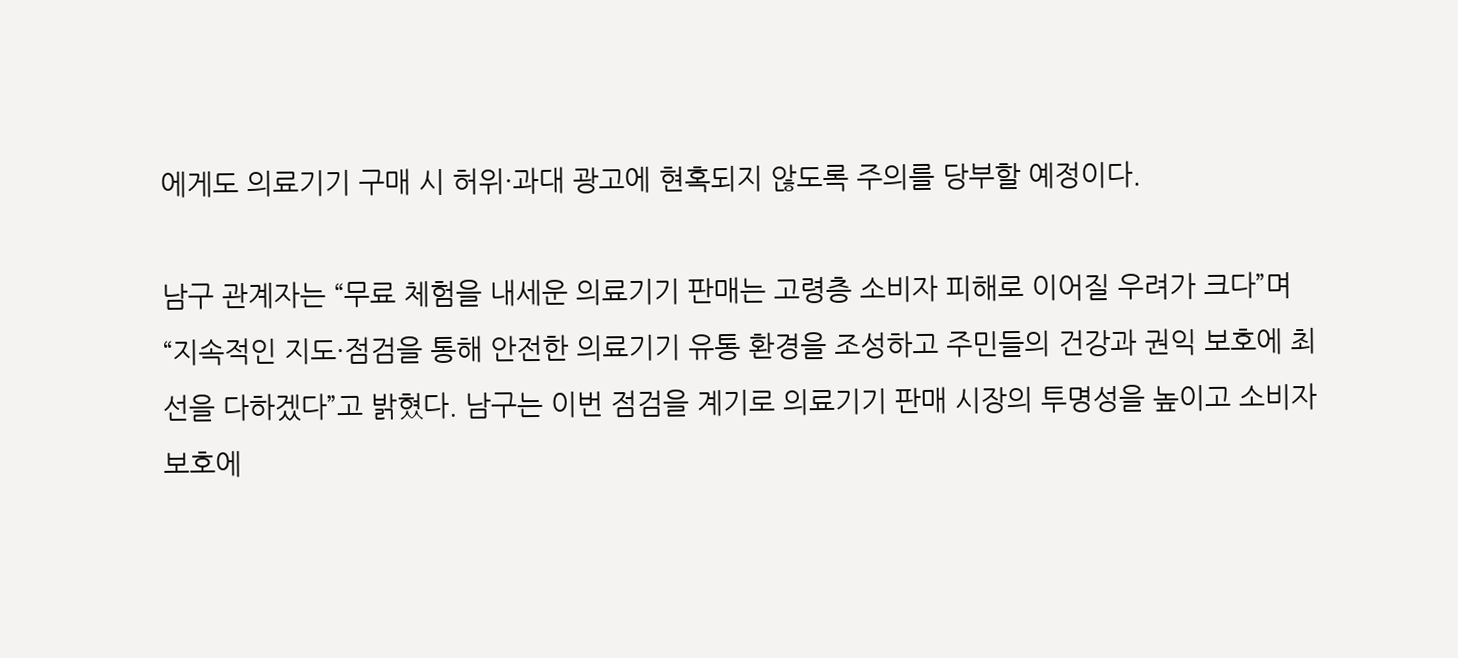에게도 의료기기 구매 시 허위·과대 광고에 현혹되지 않도록 주의를 당부할 예정이다.

남구 관계자는 “무료 체험을 내세운 의료기기 판매는 고령층 소비자 피해로 이어질 우려가 크다”며 “지속적인 지도·점검을 통해 안전한 의료기기 유통 환경을 조성하고 주민들의 건강과 권익 보호에 최선을 다하겠다”고 밝혔다. 남구는 이번 점검을 계기로 의료기기 판매 시장의 투명성을 높이고 소비자 보호에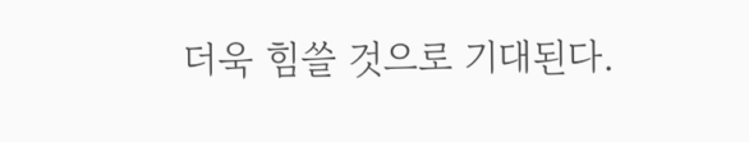더욱 힘쓸 것으로 기대된다.